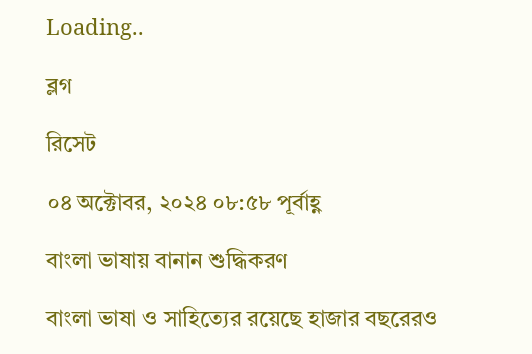Loading..

ব্লগ

রিসেট

০৪ অক্টোবর, ২০২৪ ০৮:৫৮ পূর্বাহ্ণ

বাংলা ভাষায় বানান শুদ্ধিকরণ

বাংলা ভাষা ও সাহিত্যের রয়েছে হাজার বছরেরও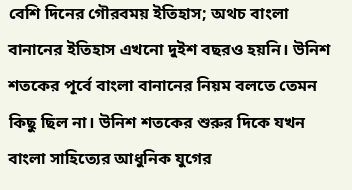বেশি দিনের গৌরবময় ইতিহাস; অথচ বাংলা বানানের ইতিহাস এখনো দুইশ বছরও হয়নি। উনিশ শতকের পূর্বে বাংলা বানানের নিয়ম বলতে তেমন কিছু ছিল না। উনিশ শতকের শুরুর দিকে যখন বাংলা সাহিত্যের আধুনিক যুগের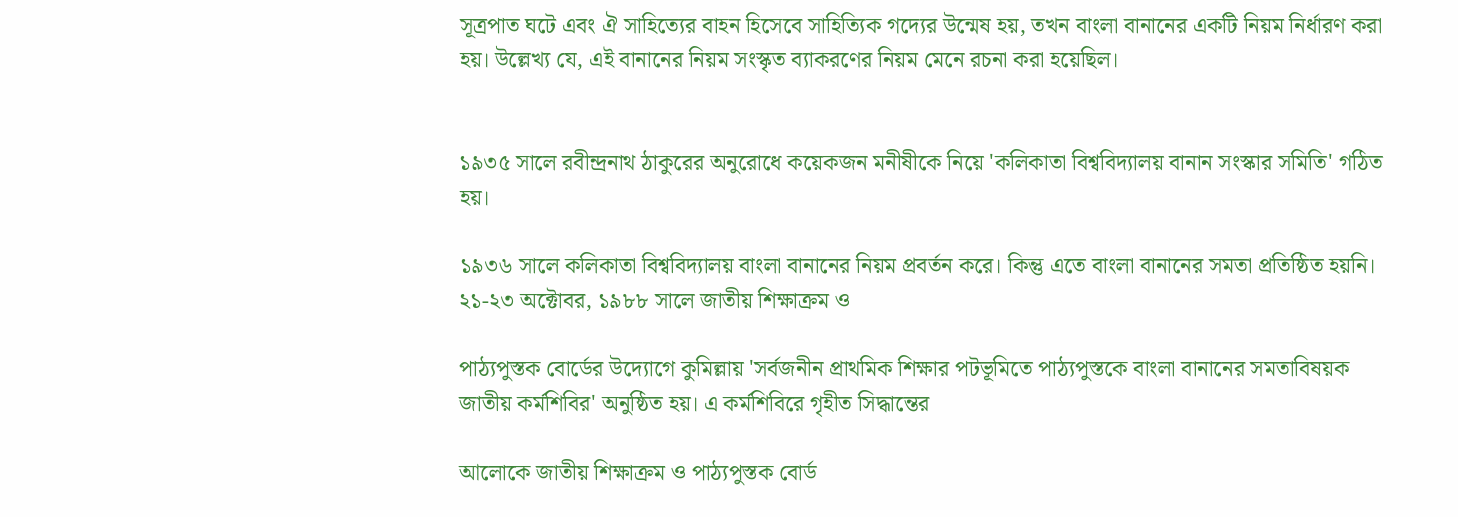সূত্রপাত ঘটে এবং ঐ সাহিত্যের বাহন হিসেবে সাহিত্যিক গদ্যের উন্মেষ হয়, তখন বাংলা বানানের একটি নিয়ম নির্ধারণ করা হয়। উল্লেখ্য যে, এই বানানের নিয়ম সংস্কৃত ব্যাকরণের নিয়ম মেনে রচনা করা হয়েছিল।


১৯৩৫ সালে রবীন্দ্রনাথ ঠাকুরের অনুরোধে কয়েকজন মনীষীকে নিয়ে 'কলিকাতা বিশ্ববিদ্যালয় বানান সংস্কার সমিতি' গঠিত হয়।

১৯৩৬ সালে কলিকাতা বিশ্ববিদ্যালয় বাংলা বানানের নিয়ম প্রবর্তন করে। কিন্তু এতে বাংলা বানানের সমতা প্রতিষ্ঠিত হয়নি। ২১-২৩ অক্টোবর, ১৯৮৮ সালে জাতীয় শিক্ষাক্রম ও

পাঠ্যপুস্তক বোর্ডের উদ্যোগে কুমিল্লায় 'সর্বজনীন প্রাথমিক শিক্ষার পটভূমিতে পাঠ্যপুস্তকে বাংলা বানানের সমতাবিষয়ক জাতীয় কর্মশিবির' অনুষ্ঠিত হয়। এ কর্মশিবিরে গৃহীত সিদ্ধান্তের

আলোকে জাতীয় শিক্ষাক্রম ও পাঠ্যপুস্তক বোর্ড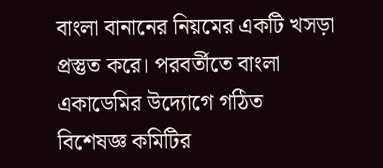বাংলা বানানের নিয়মের একটি খসড়া প্রস্তুত করে। পরবর্তীতে বাংলা একাডেমির উদ্যোগে গঠিত বিশেষজ্ঞ কমিটির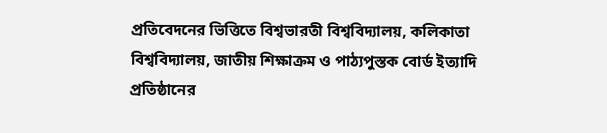প্রতিবেদনের ভিত্তিতে বিশ্বভারতী বিশ্ববিদ্যালয়, কলিকাতা বিশ্ববিদ্যালয়, জাতীয় শিক্ষাক্রম ও পাঠ্যপুস্তক বোর্ড ইত্যাদি প্রতিষ্ঠানের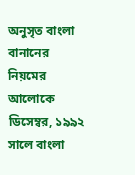অনুসৃত বাংলা বানানের নিয়মের আলোকে ডিসেম্বর, ১৯৯২ সালে বাংলা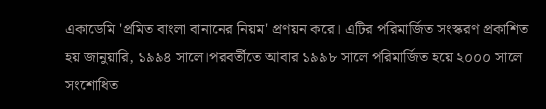একাডেমি 'প্রমিত বাংলা বানানের নিয়ম' প্রণয়ন করে। এটির পরিমার্জিত সংস্করণ প্রকাশিত হয় জানুয়ারি, ১৯৯৪ সালে।পরবর্তীতে আবার ১৯৯৮ সালে পরিমার্জিত হয়ে ২০০০ সালে সংশোধিত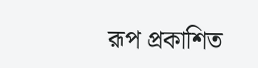রূপ প্রকাশিত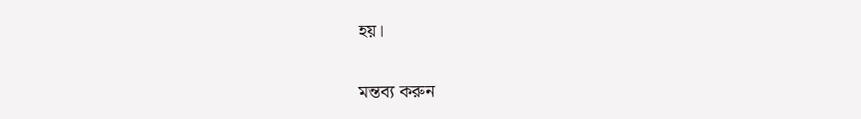হয়।

মন্তব্য করুন